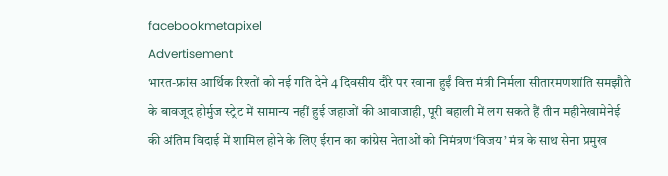facebookmetapixel
Advertisement
भारत-फ्रांस आर्थिक रिश्तों को नई गति देने 4 दिवसीय दौरे पर रवाना हुईं वित्त मंत्री निर्मला सीतारमणशांति समझौते के बावजूद होर्मुज स्ट्रेट में सामान्य नहीं हुई जहाजों की आवाजाही, पूरी बहाली में लग सकते हैं तीन महीनेखामेनेई की अंतिम विदाई में शामिल होने के लिए ईरान का कांग्रेस नेताओं को निमंत्रण‘विजय’ मंत्र के साथ सेना प्रमुख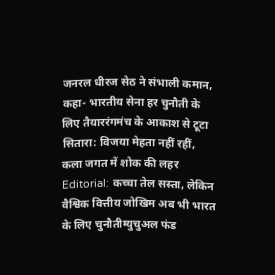जनरल धीरज सेठ ने संभाली कमान, कहा- भारतीय सेना हर चुनौती के लिए तैयाररंगमंच के आकाश से टूटा सितारा: विजया मेहता नहीं रहीं, कला जगत में शोक की लहर Editorial: कच्चा तेल सस्ता, लेकिन वैश्विक वित्तीय जोखिम अब भी भारत के लिए चुनौतीम्युचुअल फंड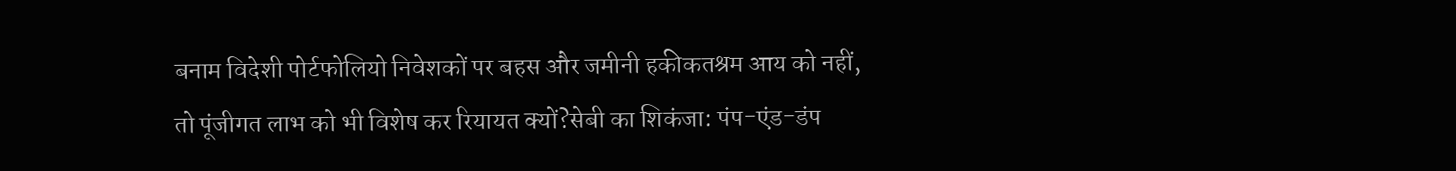बनाम विदेशी पोर्टफोलियो निवेशकों पर बहस और जमीनी हकीकतश्रम आय को नहीं, तो पूंजीगत लाभ को भी विशेष कर रियायत क्यों?सेबी का शिकंजा: पंप-एंड-डंप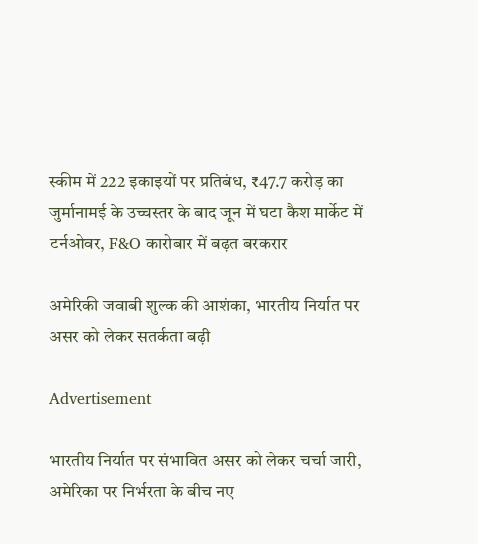स्कीम में 222 इकाइयों पर प्रतिबंध, ₹47.7 करोड़ का जुर्मानामई के उच्चस्तर के बाद जून में घटा कैश मार्केट में टर्नओवर, F&O कारोबार में बढ़त बरकरार

अमेरिकी जवाबी शुल्क की आशंका, भारतीय निर्यात पर असर को लेकर सतर्कता बढ़ी

Advertisement

भारतीय निर्यात पर संभावित असर को लेकर चर्चा जारी, अमेरिका पर निर्भरता के बीच नए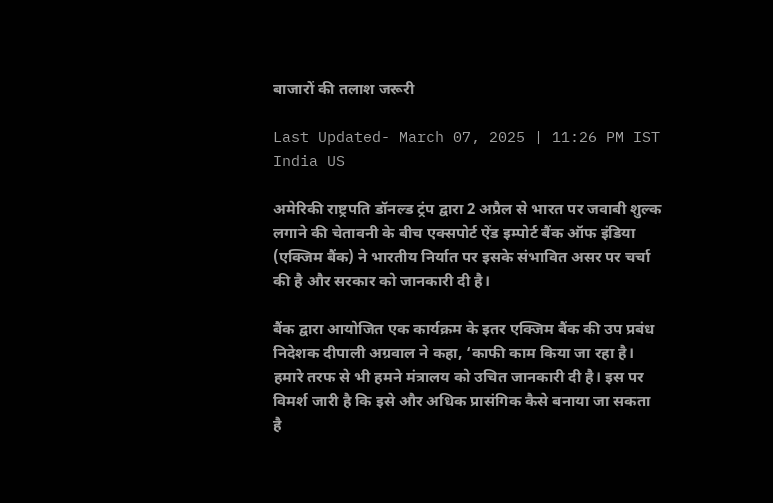बाजारों की तलाश जरूरी

Last Updated- March 07, 2025 | 11:26 PM IST
India US

अमेरिकी राष्ट्रपति डॉनल्ड ट्रंप द्वारा 2 अप्रैल से भारत पर जवाबी शुल्क लगाने की चेतावनी के बीच एक्सपोर्ट ऐंड इम्पोर्ट बैंक ऑफ इंडिया (एक्जिम बैंक) ने भारतीय निर्यात पर इसके संभावित असर पर चर्चा की है और सरकार को जानकारी दी है।

बैंक द्वारा आयोजित एक कार्यक्रम के इतर एक्जिम बैंक की उप प्रबंध निदेशक दीपाली अग्रवाल ने कहा, ‘काफी काम किया जा रहा है। हमारे तरफ से भी हमने मंत्रालय को उचित जानकारी दी है। इस पर विमर्श जारी है कि इसे और अधिक प्रासंगिक कैसे बनाया जा सकता है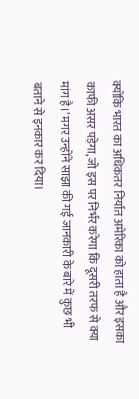क्योंकि भारत का अधिकतर निर्यात अमेरिका को हाता है और इसका काफी असर पड़ेगा, जो इस पर निर्भर करेगा कि दूसरी तरफ से क्या मांग है।’ मगर उन्होंने साझा की गई जानकारी के बारे में कुछ भी बताने से इनकार कर दिया।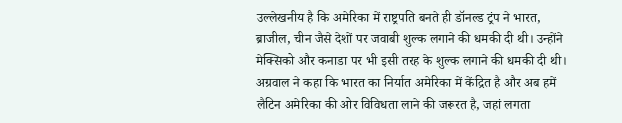उल्लेखनीय है कि अमेरिका में राष्ट्रपति बनते ही डॉनल्ड ट्रंप ने भारत, ब्राजील, चीन जैसे देशों पर जवाबी शुल्क लगाने की धमकी दी थी। उन्होंने मेक्सिको और कनाडा पर भी इसी तरह के शुल्क लगाने की धमकी दी थी। अग्रवाल ने कहा कि भारत का निर्यात अमेरिका में केंद्रित है और अब हमें लैटिन अमेरिका की ओर विविधता लाने की जरूरत है, जहां लगता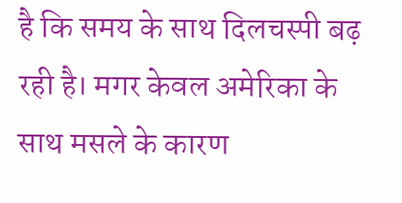है कि समय के साथ दिलचस्पी बढ़ रही है। मगर केवल अमेरिका के साथ मसले के कारण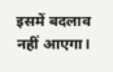इसमें बदलाव नहीं आएगा।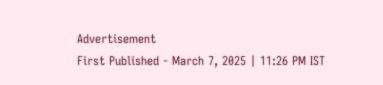Advertisement
First Published - March 7, 2025 | 11:26 PM IST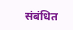संबंधित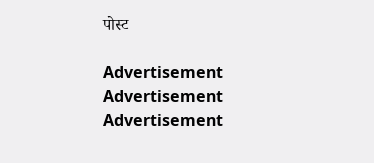पोस्ट

Advertisement
Advertisement
Advertisement